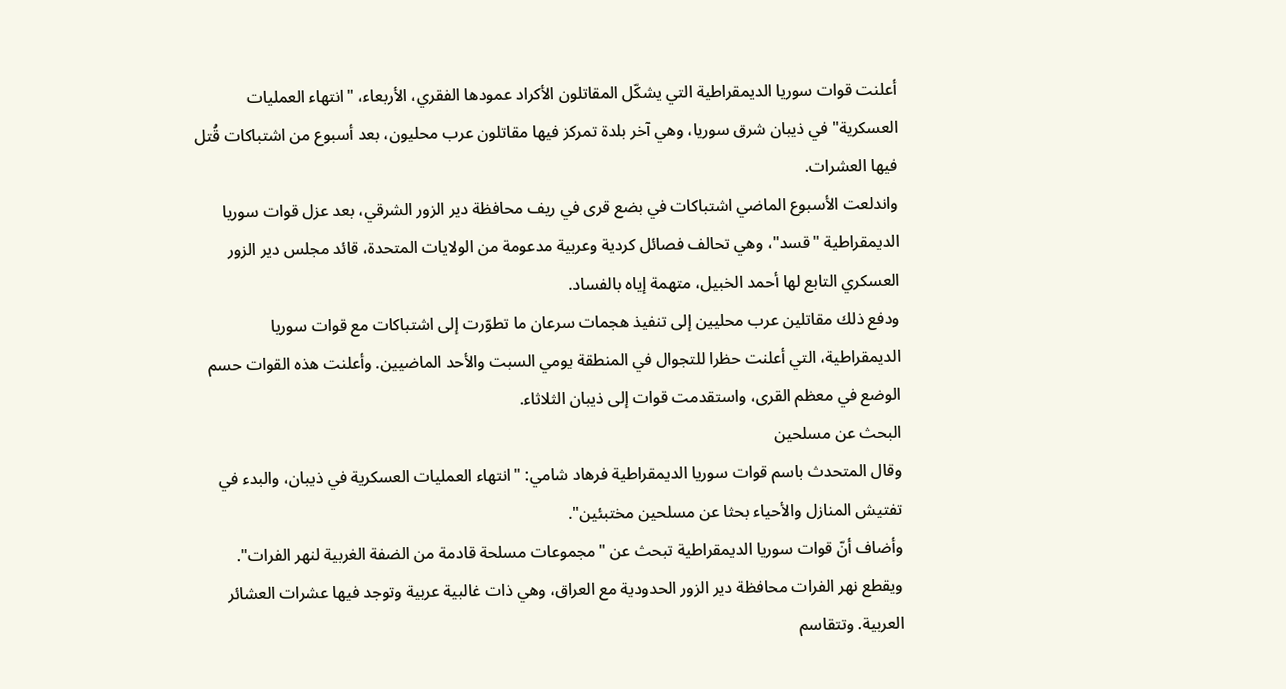أعلنت قوات سوريا الديمقراطية التي يشكّل المقاتلون الأكراد عمودها الفقري، الأربعاء، "انتهاء العمليات العسكرية" في ذيبان شرق سوريا، وهي آخر بلدة تمركز فيها مقاتلون عرب محليون، بعد أسبوع من اشتباكات قُتل فيها العشرات.
واندلعت الأسبوع الماضي اشتباكات في بضع قرى في ريف محافظة دير الزور الشرقي، بعد عزل قوات سوريا الديمقراطية "قسد"، وهي تحالف فصائل كردية وعربية مدعومة من الولايات المتحدة، قائد مجلس دير الزور العسكري التابع لها أحمد الخبيل، متهمة إياه بالفساد.
ودفع ذلك مقاتلين عرب محليين إلى تنفيذ هجمات سرعان ما تطوّرت إلى اشتباكات مع قوات سوريا الديمقراطية، التي أعلنت حظرا للتجوال في المنطقة يومي السبت والأحد الماضيين. وأعلنت هذه القوات حسم الوضع في معظم القرى، واستقدمت قوات إلى ذيبان الثلاثاء.
البحث عن مسلحين
وقال المتحدث باسم قوات سوريا الديمقراطية فرهاد شامي: "انتهاء العمليات العسكرية في ذيبان، والبدء في تفتيش المنازل والأحياء بحثا عن مسلحين مختبئين".
وأضاف أنّ قوات سوريا الديمقراطية تبحث عن "مجموعات مسلحة قادمة من الضفة الغربية لنهر الفرات".
ويقطع نهر الفرات محافظة دير الزور الحدودية مع العراق، وهي ذات غالبية عربية وتوجد فيها عشرات العشائر العربية. وتتقاسم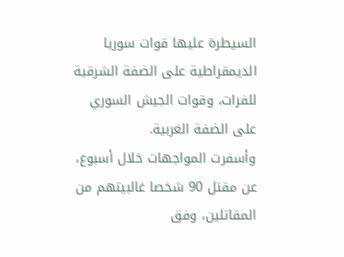السيطرة عليها قوات سوريا الديمقراطية على الضفة الشرقية للفرات، وقوات الجيش السوري على الضفة الغربية.
وأسفرت المواجهات خلال أسبوع، عن مقتل 90 شخصا غالبيتهم من المقاتلين، وفق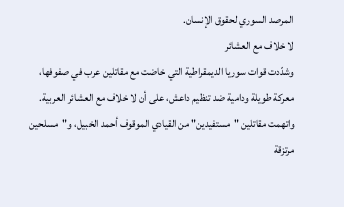المرصد السوري لحقوق الإنسان.
لا خلاف مع العشائر
وشدّدت قوات سوريا الديمقراطية التي خاضت مع مقاتلين عرب في صفوفها، معركة طويلة ودامية ضد تنظيم داعش، على أن لا خلاف مع العشائر العربية.
واتهمت مقاتلين "مستفيدين" من القيادي الموقوف أحمد الخبيل، و"مسلحين مرتزقة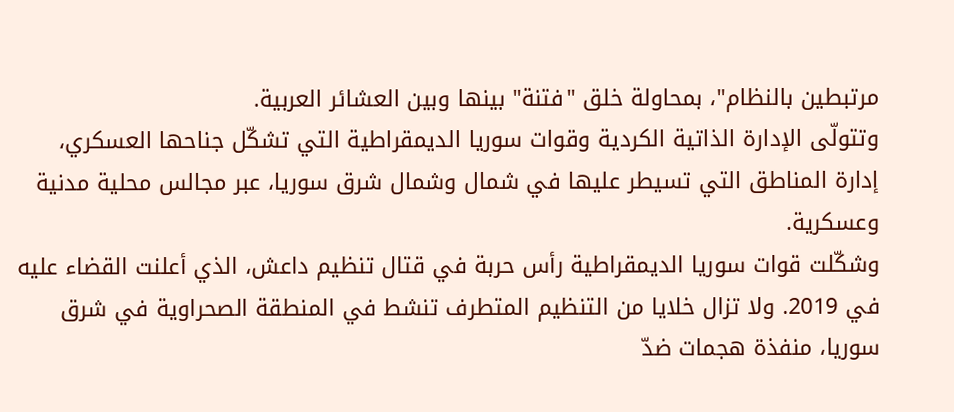مرتبطين بالنظام"، بمحاولة خلق "فتنة" بينها وبين العشائر العربية.
وتتولّى الإدارة الذاتية الكردية وقوات سوريا الديمقراطية التي تشكّل جناحها العسكري، إدارة المناطق التي تسيطر عليها في شمال وشمال شرق سوريا، عبر مجالس محلية مدنية وعسكرية.
وشكّلت قوات سوريا الديمقراطية رأس حربة في قتال تنظيم داعش، الذي أعلنت القضاء عليه في 2019. ولا تزال خلايا من التنظيم المتطرف تنشط في المنطقة الصحراوية في شرق سوريا، منفذة هجمات ضدّ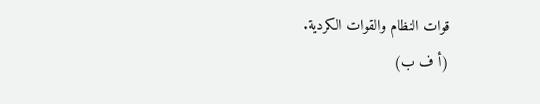قوات النظام والقوات الكردية.
(أ ف ب)